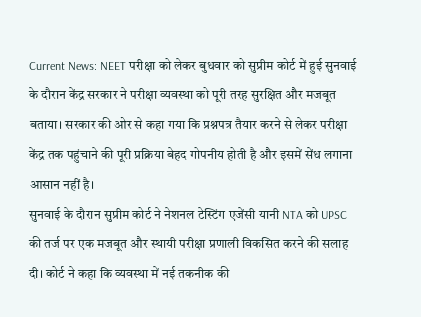Current News: NEET परीक्षा को लेकर बुधवार को सुप्रीम कोर्ट में हुई सुनवाई के दौरान केंद्र सरकार ने परीक्षा व्यवस्था को पूरी तरह सुरक्षित और मजबूत बताया। सरकार की ओर से कहा गया कि प्रश्नपत्र तैयार करने से लेकर परीक्षा केंद्र तक पहुंचाने की पूरी प्रक्रिया बेहद गोपनीय होती है और इसमें सेंध लगाना आसान नहीं है।
सुनवाई के दौरान सुप्रीम कोर्ट ने नेशनल टेस्टिंग एजेंसी यानी NTA को UPSC की तर्ज पर एक मजबूत और स्थायी परीक्षा प्रणाली विकसित करने की सलाह दी। कोर्ट ने कहा कि व्यवस्था में नई तकनीक की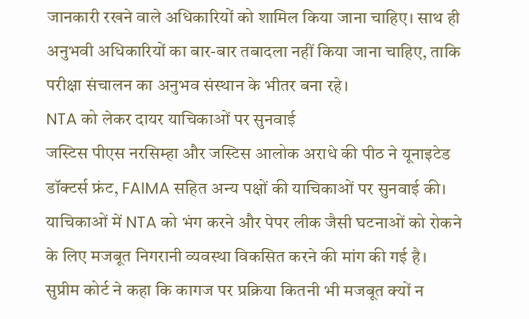जानकारी रखने वाले अधिकारियों को शामिल किया जाना चाहिए। साथ ही अनुभवी अधिकारियों का बार-बार तबादला नहीं किया जाना चाहिए, ताकि परीक्षा संचालन का अनुभव संस्थान के भीतर बना रहे।
NTA को लेकर दायर याचिकाओं पर सुनवाई
जस्टिस पीएस नरसिम्हा और जस्टिस आलोक अराधे की पीठ ने यूनाइटेड डॉक्टर्स फ्रंट, FAIMA सहित अन्य पक्षों की याचिकाओं पर सुनवाई की। याचिकाओं में NTA को भंग करने और पेपर लीक जैसी घटनाओं को रोकने के लिए मजबूत निगरानी व्यवस्था विकसित करने की मांग की गई है। सुप्रीम कोर्ट ने कहा कि कागज पर प्रक्रिया कितनी भी मजबूत क्यों न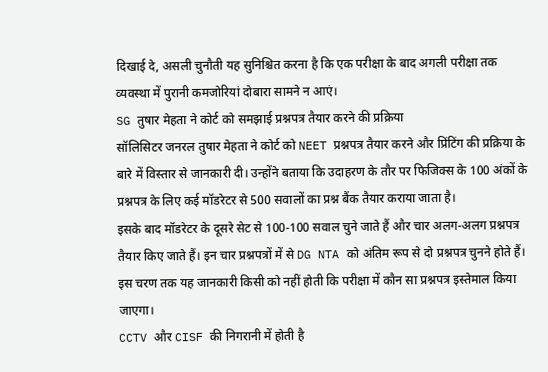दिखाई दे, असली चुनौती यह सुनिश्चित करना है कि एक परीक्षा के बाद अगली परीक्षा तक व्यवस्था में पुरानी कमजोरियां दोबारा सामने न आएं।
SG तुषार मेहता ने कोर्ट को समझाई प्रश्नपत्र तैयार करने की प्रक्रिया
सॉलिसिटर जनरल तुषार मेहता ने कोर्ट को NEET प्रश्नपत्र तैयार करने और प्रिंटिंग की प्रक्रिया के बारे में विस्तार से जानकारी दी। उन्होंने बताया कि उदाहरण के तौर पर फिजिक्स के 100 अंकों के प्रश्नपत्र के लिए कई मॉडरेटर से 500 सवालों का प्रश्न बैंक तैयार कराया जाता है।
इसके बाद मॉडरेटर के दूसरे सेट से 100-100 सवाल चुने जाते हैं और चार अलग-अलग प्रश्नपत्र तैयार किए जाते हैं। इन चार प्रश्नपत्रों में से DG NTA को अंतिम रूप से दो प्रश्नपत्र चुनने होते हैं। इस चरण तक यह जानकारी किसी को नहीं होती कि परीक्षा में कौन सा प्रश्नपत्र इस्तेमाल किया जाएगा।
CCTV और CISF की निगरानी में होती है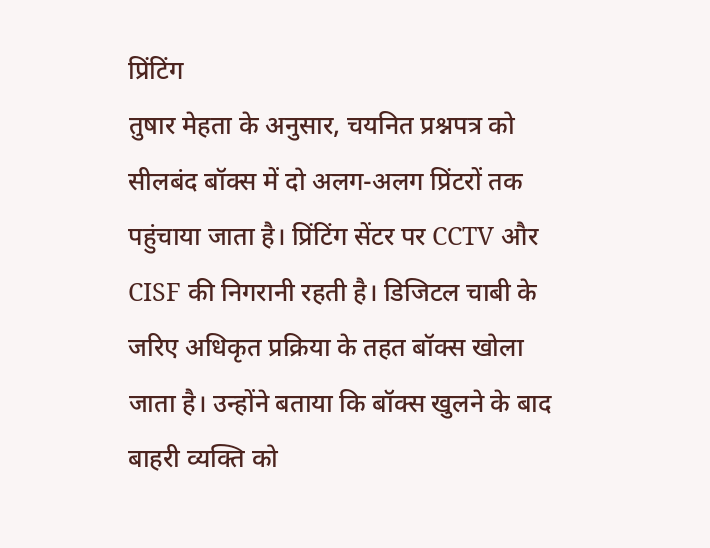प्रिंटिंग
तुषार मेहता के अनुसार, चयनित प्रश्नपत्र को सीलबंद बॉक्स में दो अलग-अलग प्रिंटरों तक पहुंचाया जाता है। प्रिंटिंग सेंटर पर CCTV और CISF की निगरानी रहती है। डिजिटल चाबी के जरिए अधिकृत प्रक्रिया के तहत बॉक्स खोला जाता है। उन्होंने बताया कि बॉक्स खुलने के बाद बाहरी व्यक्ति को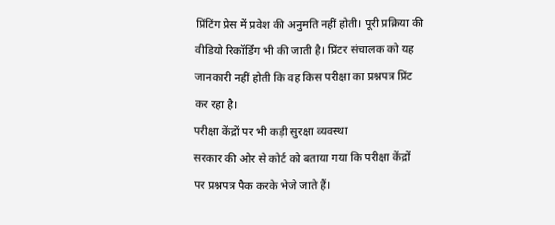प्रिंटिंग प्रेस में प्रवेश की अनुमति नहीं होती। पूरी प्रक्रिया की वीडियो रिकॉर्डिंग भी की जाती है। प्रिंटर संचालक को यह जानकारी नहीं होती कि वह किस परीक्षा का प्रश्नपत्र प्रिंट कर रहा है।
परीक्षा केंद्रों पर भी कड़ी सुरक्षा व्यवस्था
सरकार की ओर से कोर्ट को बताया गया कि परीक्षा केंद्रों पर प्रश्नपत्र पैक करके भेजे जाते हैं।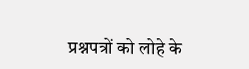प्रश्नपत्रों को लोहे के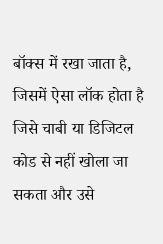बॉक्स में रखा जाता है, जिसमें ऐसा लॉक होता है जिसे चाबी या डिजिटल कोड से नहीं खोला जा सकता और उसे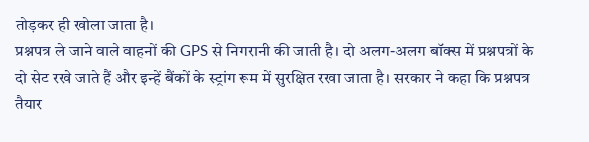तोड़कर ही खोला जाता है।
प्रश्नपत्र ले जाने वाले वाहनों की GPS से निगरानी की जाती है। दो अलग-अलग बॉक्स में प्रश्नपत्रों के दो सेट रखे जाते हैं और इन्हें बैंकों के स्ट्रांग रूम में सुरक्षित रखा जाता है। सरकार ने कहा कि प्रश्नपत्र तैयार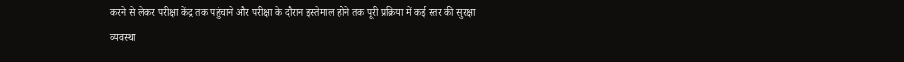करने से लेकर परीक्षा केंद्र तक पहुंचाने और परीक्षा के दौरान इस्तेमाल होने तक पूरी प्रक्रिया में कई स्तर की सुरक्षा व्यवस्था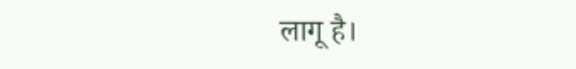लागू है।